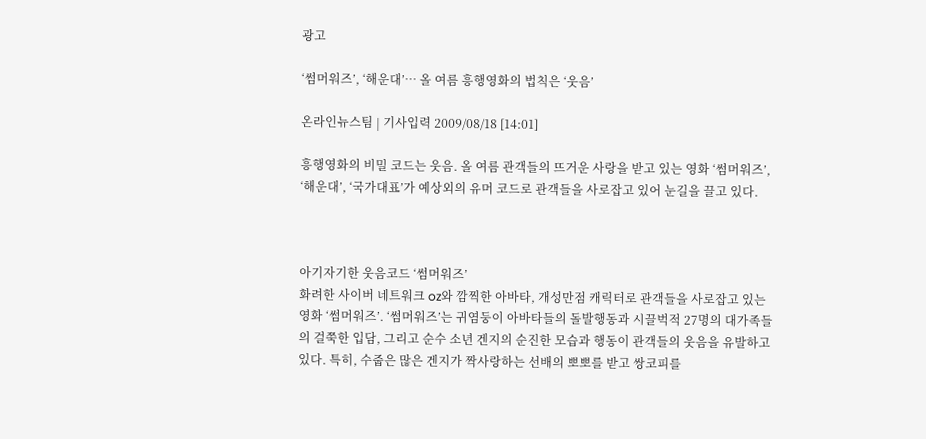광고

‘썸머워즈’, ‘해운대’… 올 여름 흥행영화의 법칙은 ‘웃음’

온라인뉴스팀 | 기사입력 2009/08/18 [14:01]

흥행영화의 비밀 코드는 웃음. 올 여름 관객들의 뜨거운 사랑을 받고 있는 영화 ‘썸머워즈’, ‘해운대’, ‘국가대표’가 예상외의 유머 코드로 관객들을 사로잡고 있어 눈길을 끌고 있다.



아기자기한 웃음코드 ‘썸머워즈’
화려한 사이버 네트워크 oz와 깜찍한 아바타, 개성만점 캐릭터로 관객들을 사로잡고 있는 영화 ‘썸머워즈’. ‘썸머워즈’는 귀염둥이 아바타들의 돌발행동과 시끌벅적 27명의 대가족들의 걸쭉한 입담, 그리고 순수 소년 겐지의 순진한 모습과 행동이 관객들의 웃음을 유발하고 있다. 특히, 수줍은 많은 겐지가 짝사랑하는 선배의 뽀뽀를 받고 쌍코피를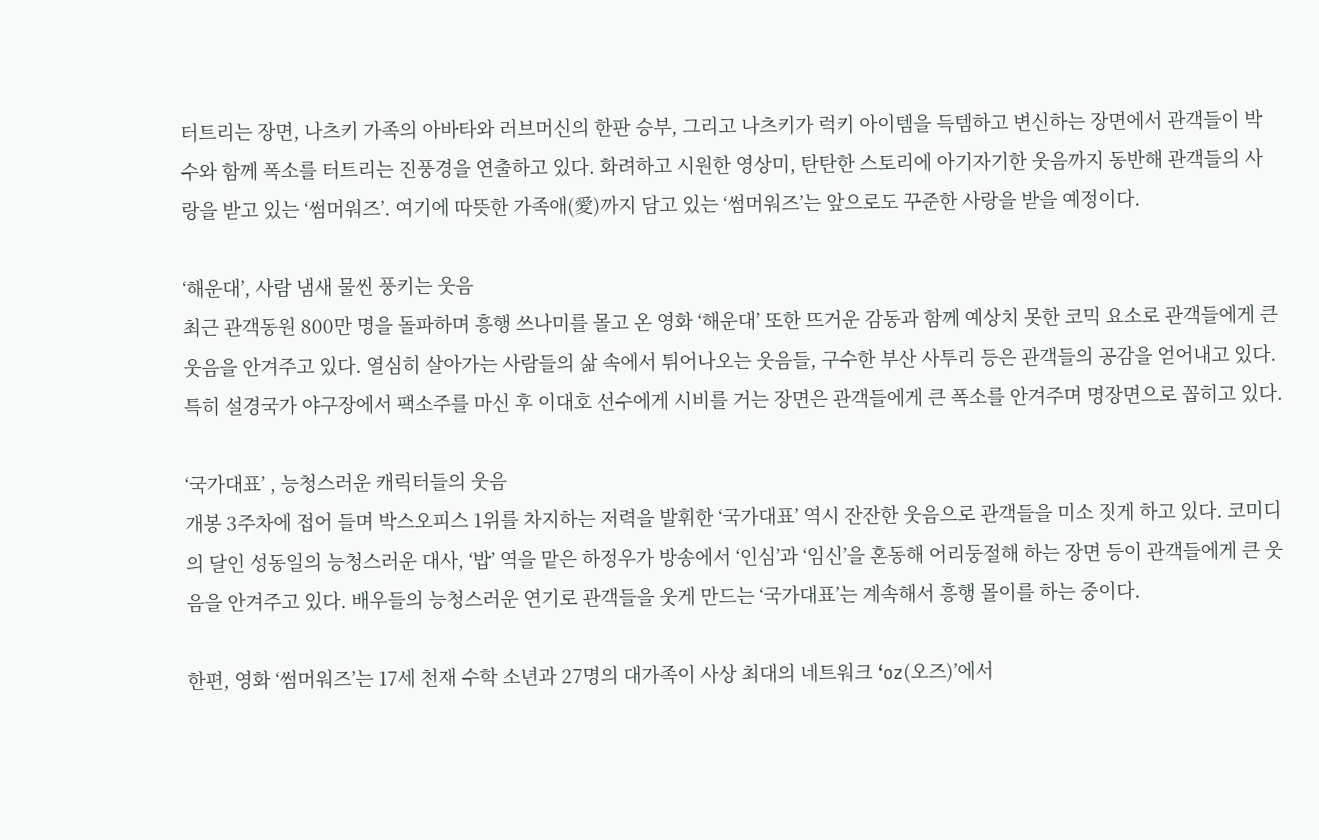터트리는 장면, 나츠키 가족의 아바타와 러브머신의 한판 승부, 그리고 나츠키가 럭키 아이템을 득템하고 변신하는 장면에서 관객들이 박수와 함께 폭소를 터트리는 진풍경을 연출하고 있다. 화려하고 시원한 영상미, 탄탄한 스토리에 아기자기한 웃음까지 동반해 관객들의 사랑을 받고 있는 ‘썸머워즈’. 여기에 따뜻한 가족애(愛)까지 담고 있는 ‘썸머워즈’는 앞으로도 꾸준한 사랑을 받을 예정이다.

‘해운대’, 사람 냄새 물씬 풍키는 웃음
최근 관객동원 800만 명을 돌파하며 흥행 쓰나미를 몰고 온 영화 ‘해운대’ 또한 뜨거운 감동과 함께 예상치 못한 코믹 요소로 관객들에게 큰 웃음을 안겨주고 있다. 열심히 살아가는 사람들의 삶 속에서 튀어나오는 웃음들, 구수한 부산 사투리 등은 관객들의 공감을 얻어내고 있다. 특히 설경국가 야구장에서 팩소주를 마신 후 이대호 선수에게 시비를 거는 장면은 관객들에게 큰 폭소를 안겨주며 명장면으로 꼽히고 있다.

‘국가대표’ , 능청스러운 캐릭터들의 웃음
개봉 3주차에 접어 들며 박스오피스 1위를 차지하는 저력을 발휘한 ‘국가대표’ 역시 잔잔한 웃음으로 관객들을 미소 짓게 하고 있다. 코미디의 달인 성동일의 능청스러운 대사, ‘밥’ 역을 맡은 하정우가 방송에서 ‘인심’과 ‘임신’을 혼동해 어리둥절해 하는 장면 등이 관객들에게 큰 웃음을 안겨주고 있다. 배우들의 능청스러운 연기로 관객들을 웃게 만드는 ‘국가대표’는 계속해서 흥행 몰이를 하는 중이다.

한편, 영화 ‘썸머워즈’는 17세 천재 수학 소년과 27명의 대가족이 사상 최대의 네트워크 ‘oz(오즈)’에서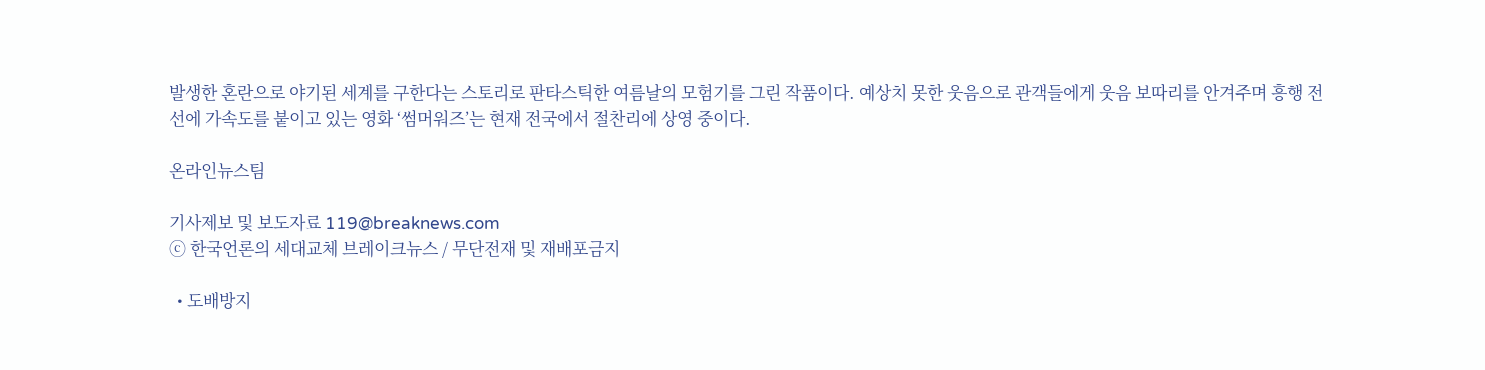발생한 혼란으로 야기된 세계를 구한다는 스토리로 판타스틱한 여름날의 모험기를 그린 작품이다. 예상치 못한 웃음으로 관객들에게 웃음 보따리를 안겨주며 흥행 전선에 가속도를 붙이고 있는 영화 ‘썸머워즈’는 현재 전국에서 절찬리에 상영 중이다.

온라인뉴스팀

기사제보 및 보도자료 119@breaknews.com
ⓒ 한국언론의 세대교체 브레이크뉴스 / 무단전재 및 재배포금지

  • 도배방지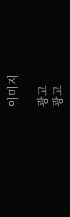이미지

광고
광고